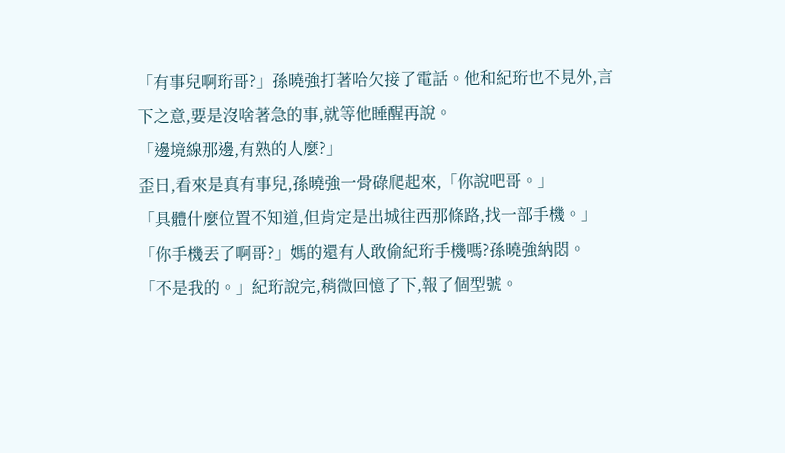「有事兒啊珩哥?」孫曉強打著哈欠接了電話。他和紀珩也不見外,言下之意,要是沒啥著急的事,就等他睡醒再說。
「邊境線那邊,有熟的人麼?」
歪日,看來是真有事兒,孫曉強一骨碌爬起來,「你說吧哥。」
「具體什麼位置不知道,但肯定是出城往西那條路,找一部手機。」
「你手機丟了啊哥?」媽的還有人敢偷紀珩手機嗎?孫曉強納悶。
「不是我的。」紀珩說完,稍微回憶了下,報了個型號。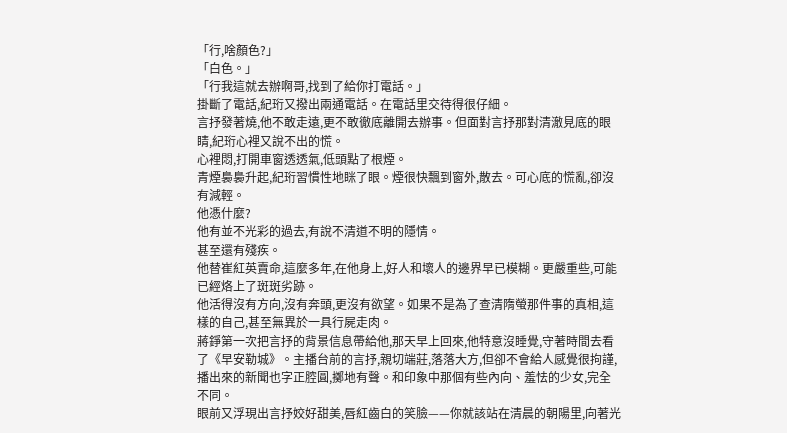「行,啥顏色?」
「白色。」
「行我這就去辦啊哥,找到了給你打電話。」
掛斷了電話,紀珩又撥出兩通電話。在電話里交待得很仔細。
言抒發著燒,他不敢走遠,更不敢徹底離開去辦事。但面對言抒那對清澈見底的眼睛,紀珩心裡又說不出的慌。
心裡悶,打開車窗透透氣,低頭點了根煙。
青煙裊裊升起,紀珩習慣性地眯了眼。煙很快飄到窗外,散去。可心底的慌亂,卻沒有減輕。
他憑什麼?
他有並不光彩的過去,有說不清道不明的隱情。
甚至還有殘疾。
他替崔紅英賣命,這麼多年,在他身上,好人和壞人的邊界早已模糊。更嚴重些,可能已經烙上了斑斑劣跡。
他活得沒有方向,沒有奔頭,更沒有欲望。如果不是為了查清隋螢那件事的真相,這樣的自己,甚至無異於一具行屍走肉。
蔣錚第一次把言抒的背景信息帶給他,那天早上回來,他特意沒睡覺,守著時間去看了《早安勒城》。主播台前的言抒,親切端莊,落落大方,但卻不會給人感覺很拘謹,播出來的新聞也字正腔圓,擲地有聲。和印象中那個有些內向、羞怯的少女,完全不同。
眼前又浮現出言抒姣好甜美,唇紅齒白的笑臉——你就該站在清晨的朝陽里,向著光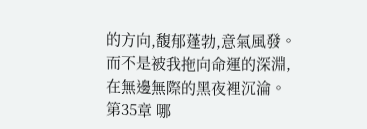的方向,馥郁蓬勃,意氣風發。
而不是被我拖向命運的深淵,在無邊無際的黑夜裡沉淪。
第35章 哪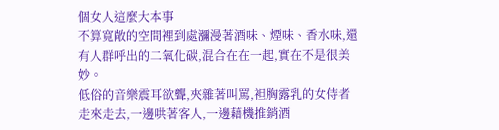個女人這麼大本事
不算寬敞的空間裡到處瀰漫著酒味、煙味、香水味,還有人群呼出的二氧化碳,混合在在一起,實在不是很美妙。
低俗的音樂震耳欲聾,夾雜著叫罵,袒胸露乳的女侍者走來走去,一邊哄著客人,一邊藉機推銷酒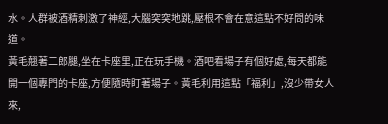水。人群被酒精刺激了神經,大腦突突地跳,壓根不會在意這點不好問的味道。
黃毛翹著二郎腿,坐在卡座里,正在玩手機。酒吧看場子有個好處,每天都能開一個專門的卡座,方便隨時盯著場子。黃毛利用這點「福利」,沒少帶女人來,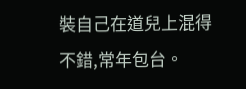裝自己在道兒上混得不錯,常年包台。